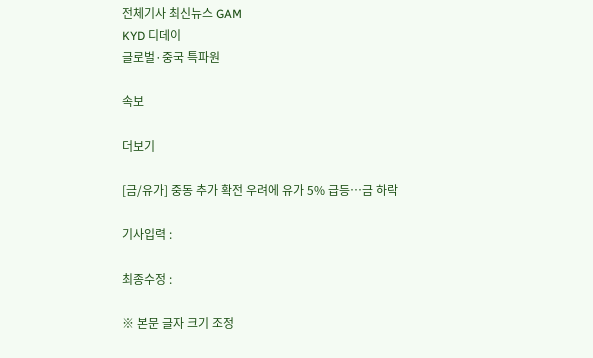전체기사 최신뉴스 GAM
KYD 디데이
글로벌·중국 특파원

속보

더보기

[금/유가] 중동 추가 확전 우려에 유가 5% 급등…금 하락

기사입력 :

최종수정 :

※ 본문 글자 크기 조정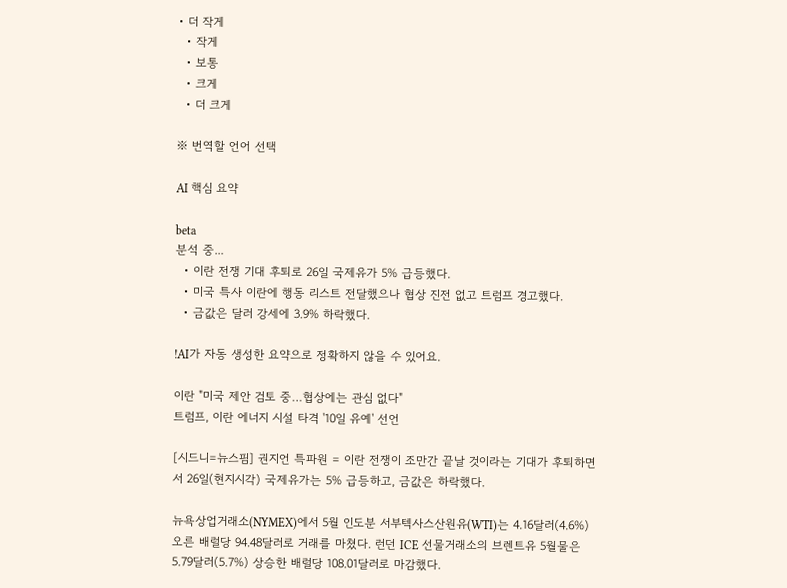• 더 작게
  • 작게
  • 보통
  • 크게
  • 더 크게

※ 번역할 언어 선택

AI 핵심 요약

beta
분석 중...
  • 이란 전쟁 기대 후퇴로 26일 국제유가 5% 급등했다.
  • 미국 특사 이란에 행동 리스트 전달했으나 협상 진전 없고 트럼프 경고했다.
  • 금값은 달러 강세에 3.9% 하락했다.

!AI가 자동 생성한 요약으로 정확하지 않을 수 있어요.

이란 "미국 제안 검토 중…협상에는 관심 없다"
트럼프, 이란 에너지 시설 타격 '10일 유예' 선언

[시드니=뉴스핌] 권지언 특파원 = 이란 전쟁이 조만간 끝날 것이라는 기대가 후퇴하면서 26일(현지시각) 국제유가는 5% 급등하고, 금값은 하락했다.

뉴욕상업거래소(NYMEX)에서 5월 인도분 서부텍사스산원유(WTI)는 4.16달러(4.6%) 오른 배럴당 94.48달러로 거래를 마쳤다. 런던 ICE 선물거래소의 브렌트유 5월물은 5.79달러(5.7%) 상승한 배럴당 108.01달러로 마감했다.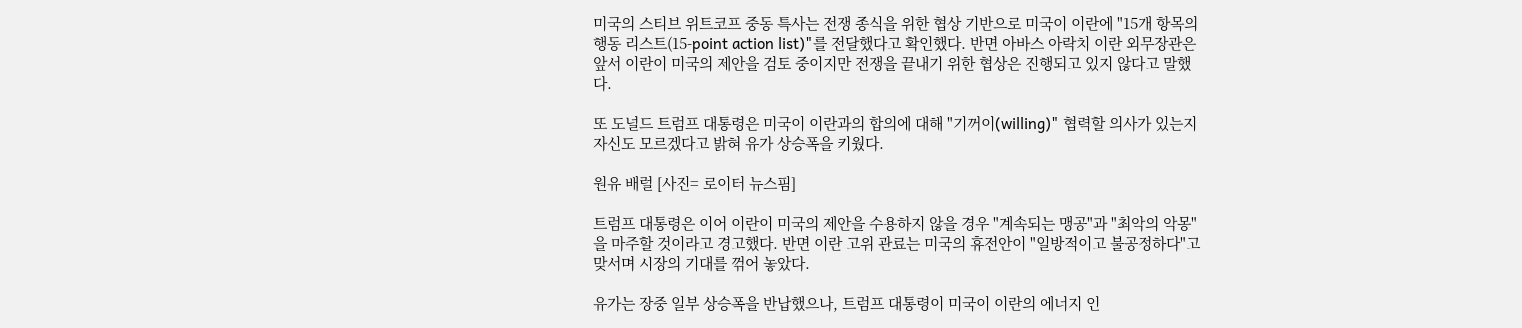미국의 스티브 위트코프 중동 특사는 전쟁 종식을 위한 협상 기반으로 미국이 이란에 "15개 항목의 행동 리스트(15-point action list)"를 전달했다고 확인했다. 반면 아바스 아락치 이란 외무장관은 앞서 이란이 미국의 제안을 검토 중이지만 전쟁을 끝내기 위한 협상은 진행되고 있지 않다고 말했다.

또 도널드 트럼프 대통령은 미국이 이란과의 합의에 대해 "기꺼이(willing)" 협력할 의사가 있는지 자신도 모르겠다고 밝혀 유가 상승폭을 키웠다.

원유 배럴 [사진= 로이터 뉴스핌]

트럼프 대통령은 이어 이란이 미국의 제안을 수용하지 않을 경우 "계속되는 맹공"과 "최악의 악몽"을 마주할 것이라고 경고했다. 반면 이란 고위 관료는 미국의 휴전안이 "일방적이고 불공정하다"고 맞서며 시장의 기대를 꺾어 놓았다.

유가는 장중 일부 상승폭을 반납했으나, 트럼프 대통령이 미국이 이란의 에너지 인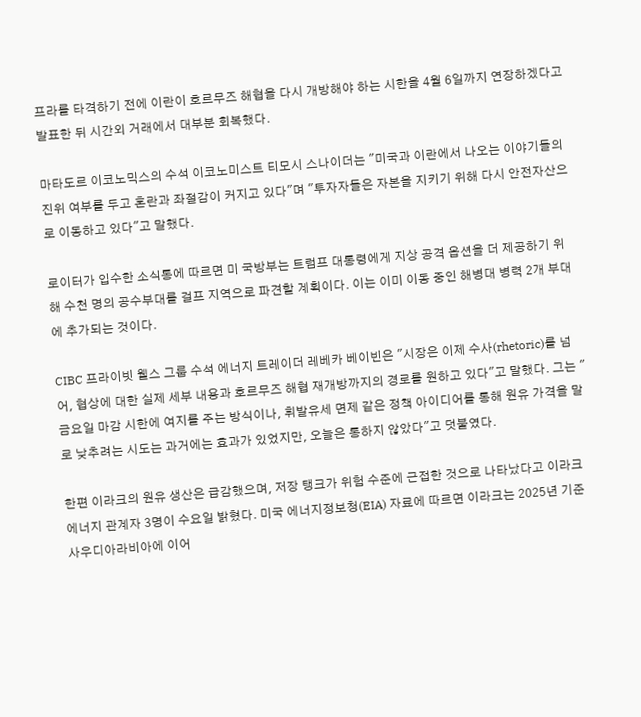프라를 타격하기 전에 이란이 호르무즈 해협을 다시 개방해야 하는 시한을 4월 6일까지 연장하겠다고 발표한 뒤 시간외 거래에서 대부분 회복했다.

마타도르 이코노믹스의 수석 이코노미스트 티모시 스나이더는 "미국과 이란에서 나오는 이야기들의 진위 여부를 두고 혼란과 좌절감이 커지고 있다"며 "투자자들은 자본을 지키기 위해 다시 안전자산으로 이동하고 있다"고 말했다.

로이터가 입수한 소식통에 따르면 미 국방부는 트럼프 대통령에게 지상 공격 옵션을 더 제공하기 위해 수천 명의 공수부대를 걸프 지역으로 파견할 계획이다. 이는 이미 이동 중인 해병대 병력 2개 부대에 추가되는 것이다.

CIBC 프라이빗 웰스 그룹 수석 에너지 트레이더 레베카 베이빈은 "시장은 이제 수사(rhetoric)를 넘어, 협상에 대한 실제 세부 내용과 호르무즈 해협 재개방까지의 경로를 원하고 있다"고 말했다. 그는 "금요일 마감 시한에 여지를 주는 방식이나, 휘발유세 면제 같은 정책 아이디어를 통해 원유 가격을 말로 낮추려는 시도는 과거에는 효과가 있었지만, 오늘은 통하지 않았다"고 덧붙였다.

한편 이라크의 원유 생산은 급감했으며, 저장 탱크가 위험 수준에 근접한 것으로 나타났다고 이라크 에너지 관계자 3명이 수요일 밝혔다. 미국 에너지정보청(EIA) 자료에 따르면 이라크는 2025년 기준 사우디아라비아에 이어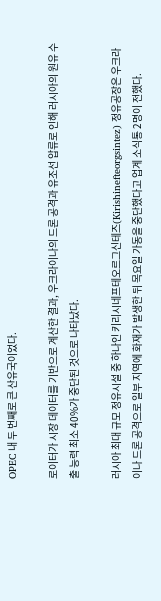OPEC 내 두 번째로 큰 산유국이었다.

로이터가 시장 데이터를 기반으로 계산한 결과, 우크라이나의 드론 공격과 유조선 압류로 인해 러시아의 원유 수출 능력 최소 40%가 중단된 것으로 나타났다.

러시아 최대 규모 정유시설 중 하나인 키리시네프테오르그신테즈(Kirishinefteorgsintez) 정유공장은 우크라이나 드론 공격으로 일부 지역에 화재가 발생한 뒤 목요일 가동을 중단했다고 업계 소식통 2명이 전했다.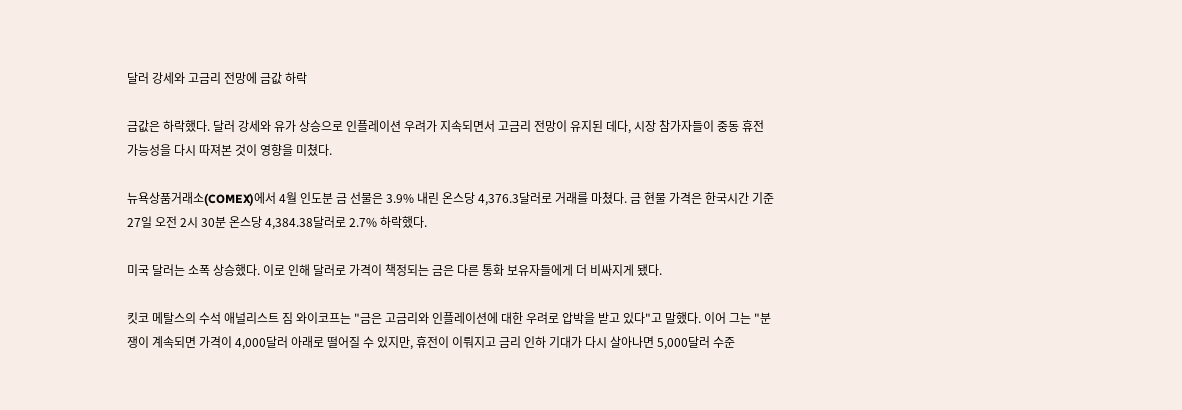달러 강세와 고금리 전망에 금값 하락

금값은 하락했다. 달러 강세와 유가 상승으로 인플레이션 우려가 지속되면서 고금리 전망이 유지된 데다, 시장 참가자들이 중동 휴전 가능성을 다시 따져본 것이 영향을 미쳤다.

뉴욕상품거래소(COMEX)에서 4월 인도분 금 선물은 3.9% 내린 온스당 4,376.3달러로 거래를 마쳤다. 금 현물 가격은 한국시간 기준 27일 오전 2시 30분 온스당 4,384.38달러로 2.7% 하락했다.

미국 달러는 소폭 상승했다. 이로 인해 달러로 가격이 책정되는 금은 다른 통화 보유자들에게 더 비싸지게 됐다.

킷코 메탈스의 수석 애널리스트 짐 와이코프는 "금은 고금리와 인플레이션에 대한 우려로 압박을 받고 있다"고 말했다. 이어 그는 "분쟁이 계속되면 가격이 4,000달러 아래로 떨어질 수 있지만, 휴전이 이뤄지고 금리 인하 기대가 다시 살아나면 5,000달러 수준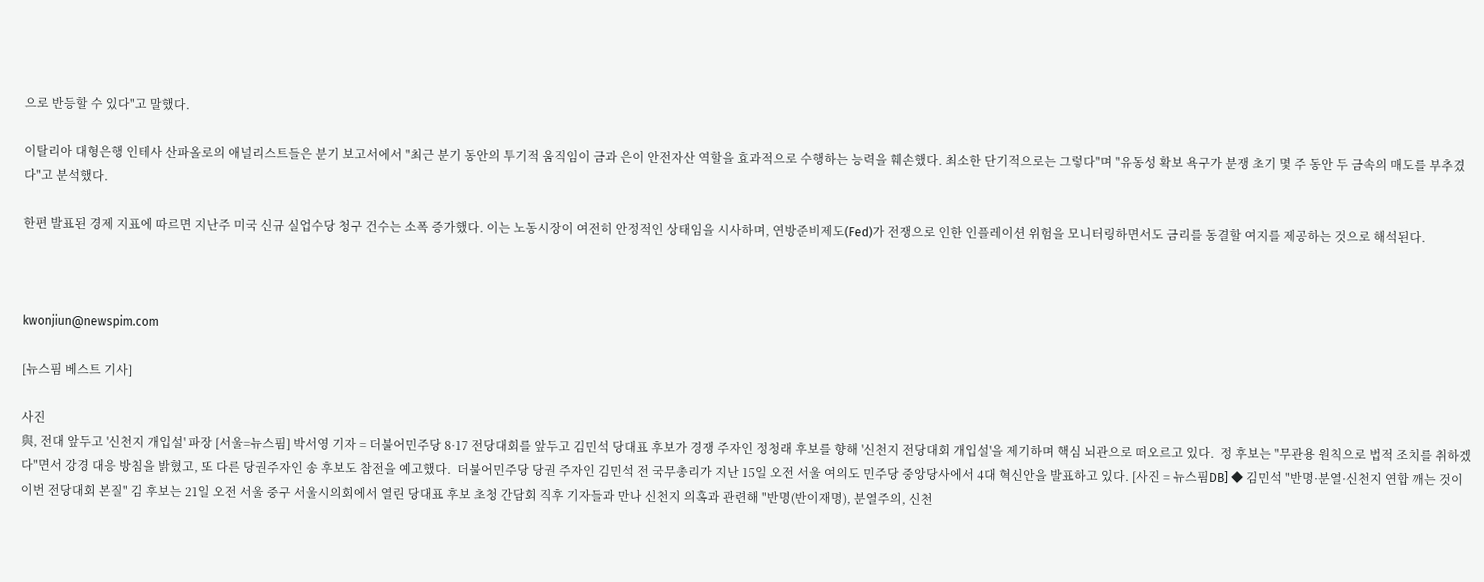으로 반등할 수 있다"고 말했다.

이탈리아 대형은행 인테사 산파올로의 애널리스트들은 분기 보고서에서 "최근 분기 동안의 투기적 움직임이 금과 은이 안전자산 역할을 효과적으로 수행하는 능력을 훼손했다. 최소한 단기적으로는 그렇다"며 "유동성 확보 욕구가 분쟁 초기 몇 주 동안 두 금속의 매도를 부추겼다"고 분석했다.

한편 발표된 경제 지표에 따르면 지난주 미국 신규 실업수당 청구 건수는 소폭 증가했다. 이는 노동시장이 여전히 안정적인 상태임을 시사하며, 연방준비제도(Fed)가 전쟁으로 인한 인플레이션 위험을 모니터링하면서도 금리를 동결할 여지를 제공하는 것으로 해석된다.



kwonjiun@newspim.com

[뉴스핌 베스트 기사]

사진
與, 전대 앞두고 '신천지 개입설' 파장 [서울=뉴스핌] 박서영 기자 = 더불어민주당 8·17 전당대회를 앞두고 김민석 당대표 후보가 경쟁 주자인 정청래 후보를 향해 '신천지 전당대회 개입설'을 제기하며 핵심 뇌관으로 떠오르고 있다.  정 후보는 "무관용 원칙으로 법적 조치를 취하겠다"면서 강경 대응 방침을 밝혔고, 또 다른 당권주자인 송 후보도 참전을 예고했다.  더불어민주당 당권 주자인 김민석 전 국무총리가 지난 15일 오전 서울 여의도 민주당 중앙당사에서 4대 혁신안을 발표하고 있다. [사진 = 뉴스핌DB] ◆ 김민석 "반명·분열·신천지 연합 깨는 것이 이번 전당대회 본질" 김 후보는 21일 오전 서울 중구 서울시의회에서 열린 당대표 후보 초청 간담회 직후 기자들과 만나 신천지 의혹과 관련해 "반명(반이재명), 분열주의, 신천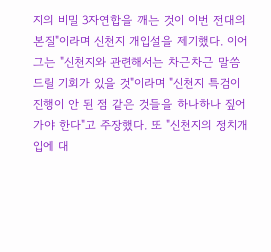지의 비밀 3자연합을 깨는 것이 이번 전대의 본질"이라며 신천지 개입설을 제기했다. 이어 그는 "신천지와 관련해서는 차근차근 말씀드릴 기회가 있을 것"이라며 "신천지 특검이 진행이 안 된 점 같은 것들을 하나하나 짚어가야 한다"고 주장했다. 또 "신천지의 정치개입에 대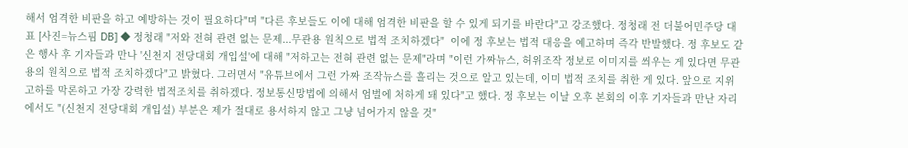해서 엄격한 비판을 하고 예방하는 것이 필요하다"며 "다른 후보들도 이에 대해 엄격한 비판을 할 수 있게 되기를 바란다"고 강조했다. 정청래 전 더불어민주당 대표 [사진=뉴스핌 DB] ◆ 정청래 "저와 전혀 관련 없는 문제...무관용 원칙으로 법적 조치하겠다"  이에 정 후보는 법적 대응을 예고하며 즉각 반발했다. 정 후보도 같은 행사 후 기자들과 만나 '신천지 전당대회 개입설'에 대해 "저하고는 전혀 관련 없는 문제"라며 "이런 가짜뉴스, 허위조작 정보로 이미지를 씌우는 게 있다면 무관용의 원칙으로 법적 조치하겠다"고 밝혔다. 그러면서 "유튜브에서 그런 가짜 조작뉴스를 흘리는 것으로 알고 있는데, 이미 법적 조치를 취한 게 있다. 앞으로 지위고하를 막론하고 가장 강력한 법적조치를 취하겠다. 정보통신망법에 의해서 엄벌에 처하게 돼 있다"고 했다. 정 후보는 이날 오후 본회의 이후 기자들과 만난 자리에서도 "(신천지 전당대회 개입설) 부분은 제가 절대로 용서하지 않고 그냥 넘어가지 않을 것"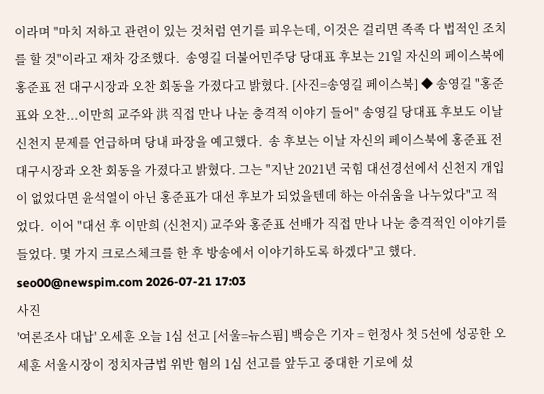이라며 "마치 저하고 관련이 있는 것처럼 연기를 피우는데, 이것은 걸리면 족족 다 법적인 조치를 할 것"이라고 재차 강조했다.  송영길 더불어민주당 당대표 후보는 21일 자신의 페이스북에 홍준표 전 대구시장과 오찬 회동을 가졌다고 밝혔다. [사진=송영길 페이스북] ◆ 송영길 "홍준표와 오찬...이만희 교주와 洪 직접 만나 나눈 충격적 이야기 들어" 송영길 당대표 후보도 이날 신천지 문제를 언급하며 당내 파장을 예고했다.  송 후보는 이날 자신의 페이스북에 홍준표 전 대구시장과 오찬 회동을 가졌다고 밝혔다. 그는 "지난 2021년 국힘 대선경선에서 신천지 개입이 없었다면 윤석열이 아닌 홍준표가 대선 후보가 되었을텐데 하는 아쉬움을 나누었다"고 적었다.  이어 "대선 후 이만희 (신천지) 교주와 홍준표 선배가 직접 만나 나눈 충격적인 이야기를 들었다. 몇 가지 크로스체크를 한 후 방송에서 이야기하도록 하겠다"고 했다.  seo00@newspim.com 2026-07-21 17:03
사진
'여론조사 대납' 오세훈 오늘 1심 선고 [서울=뉴스핌] 백승은 기자 = 헌정사 첫 5선에 성공한 오세훈 서울시장이 정치자금법 위반 혐의 1심 선고를 앞두고 중대한 기로에 섰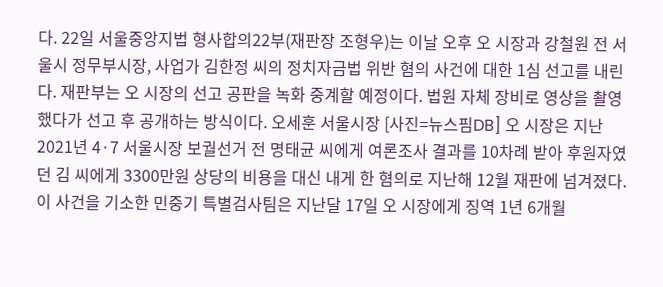다. 22일 서울중앙지법 형사합의22부(재판장 조형우)는 이날 오후 오 시장과 강철원 전 서울시 정무부시장, 사업가 김한정 씨의 정치자금법 위반 혐의 사건에 대한 1심 선고를 내린다. 재판부는 오 시장의 선고 공판을 녹화 중계할 예정이다. 법원 자체 장비로 영상을 촬영했다가 선고 후 공개하는 방식이다. 오세훈 서울시장 [사진=뉴스핌DB] 오 시장은 지난 2021년 4·7 서울시장 보궐선거 전 명태균 씨에게 여론조사 결과를 10차례 받아 후원자였던 김 씨에게 3300만원 상당의 비용을 대신 내게 한 혐의로 지난해 12월 재판에 넘겨졌다. 이 사건을 기소한 민중기 특별검사팀은 지난달 17일 오 시장에게 징역 1년 6개월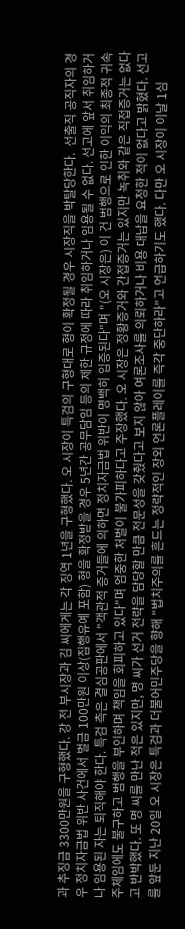과 추징금 3300만원을 구형했다. 강 전 부시장과 김 씨에게는 각 징역 1년을 구형했다. 오 시장이 특검의 구형대로 형이 확정될 경우 시장직을 박탈당한다.  선출직 공직자의 경우 정치자금법 위반 사건에서 벌금 100만원 이상(집행유예 포함) 형을 확정받을 경우 5년간 공무담임 등의 제한 규정에 따라 취임하거나 임용될 수 없다. 선고에 앞서 취임하거나 임용된 자는 퇴직해야 한다. 특검 측은 결심공판에서 "객관적 증거들에 의하면 정치자금법 위반이 명백히 입증된다"며 "(오 시장은) 이 건 범행으로 인한 이익의 최종적 귀속주체임에도 불구하고 범행을 부인하며 책임을 회피하고 있다"며 엄중한 처벌이 불가피하다고 주장했다. 오 시장은 정황증거와 간접증거는 있지만 녹취와 같은 직접증거는 없다고 반박했다. 또 명 씨를 만난 적은 있지만, 명 씨가 선거 전략을 담당할 만큼 전문성을 갖췄다고 보지 않아 여론조사를 의뢰하거나 비용 대납을 요청한 적이 없다고 밝혔다. 선고를 앞둔 지난 20일 오 시장은 특검과 더불어민주당을 향해 "법치주의를 흔드는 정략적인 장외 언론플레이를 즉각 중단하라"고 언급하기도 했다. 다만 오 시장이 이날 1심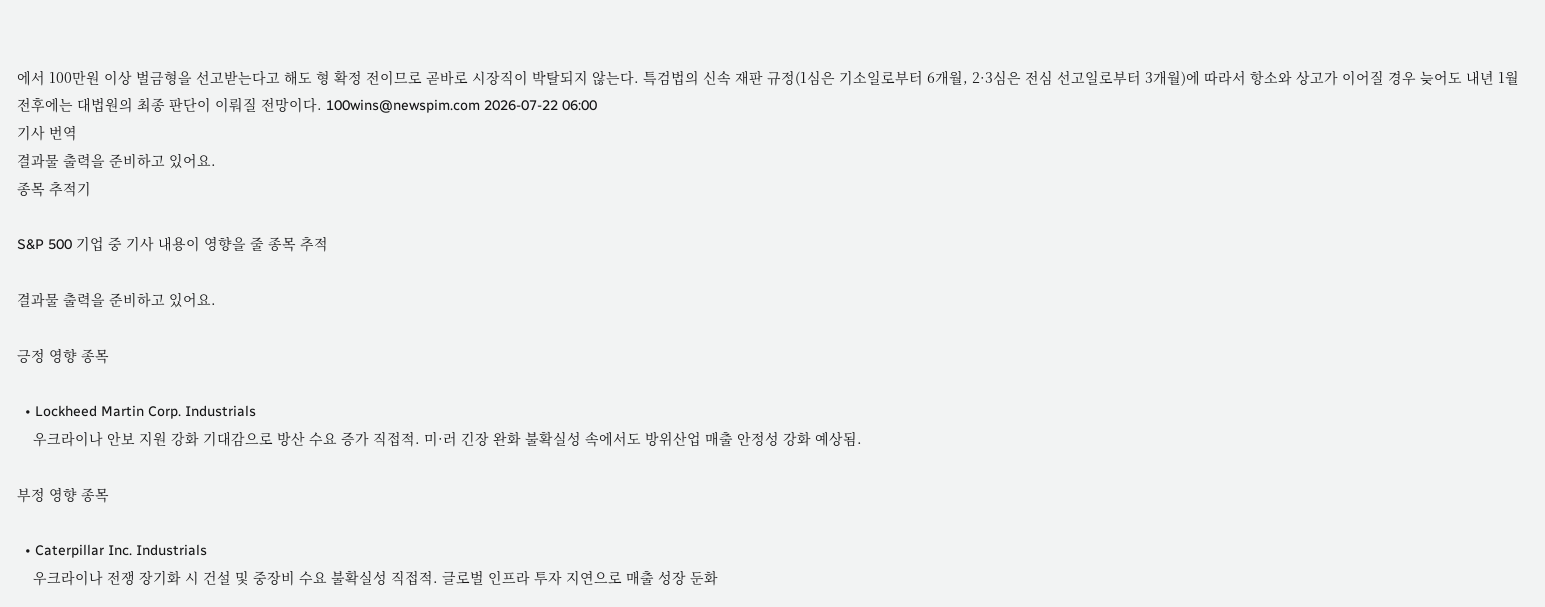에서 100만원 이상 벌금형을 선고받는다고 해도 형 확정 전이므로 곧바로 시장직이 박탈되지 않는다. 특검법의 신속 재판 규정(1심은 기소일로부터 6개월, 2·3심은 전심 선고일로부터 3개월)에 따라서 항소와 상고가 이어질 경우 늦어도 내년 1월 전후에는 대법원의 최종 판단이 이뤄질 전망이다. 100wins@newspim.com 2026-07-22 06:00
기사 번역
결과물 출력을 준비하고 있어요.
종목 추적기

S&P 500 기업 중 기사 내용이 영향을 줄 종목 추적

결과물 출력을 준비하고 있어요.

긍정 영향 종목

  • Lockheed Martin Corp. Industrials
    우크라이나 안보 지원 강화 기대감으로 방산 수요 증가 직접적. 미·러 긴장 완화 불확실성 속에서도 방위산업 매출 안정성 강화 예상됨.

부정 영향 종목

  • Caterpillar Inc. Industrials
    우크라이나 전쟁 장기화 시 건설 및 중장비 수요 불확실성 직접적. 글로벌 인프라 투자 지연으로 매출 성장 둔화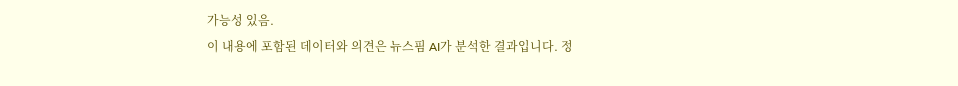가능성 있음.
이 내용에 포함된 데이터와 의견은 뉴스핌 AI가 분석한 결과입니다. 정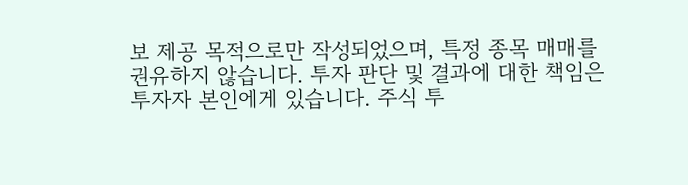보 제공 목적으로만 작성되었으며, 특정 종목 매매를 권유하지 않습니다. 투자 판단 및 결과에 대한 책임은 투자자 본인에게 있습니다. 주식 투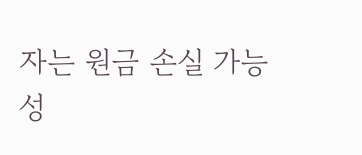자는 원금 손실 가능성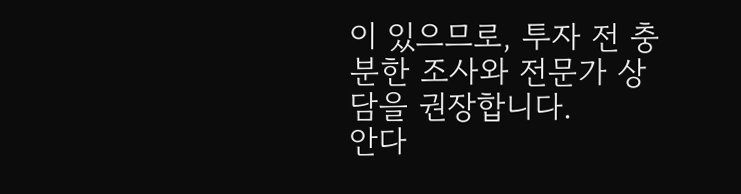이 있으므로, 투자 전 충분한 조사와 전문가 상담을 권장합니다.
안다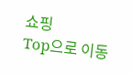쇼핑
Top으로 이동